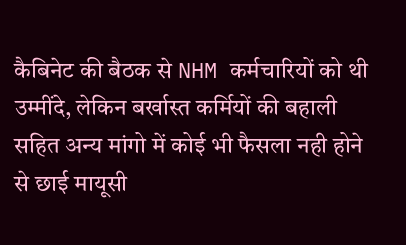कैबिनेट की बैठक से NHM कर्मचारियों को थी उम्मींदे, लेकिन बर्खास्त कर्मियों की बहाली सहित अन्य मांगो में कोई भी फैसला नही होने से छाई मायूसी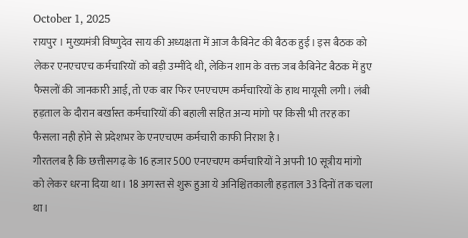October 1, 2025
रायपुर । मुख्यमंत्री विष्णुदेव साय की अध्यक्षता में आज कैबिनेट की बैठक हुई। इस बैठक को लेकर एनएचएच कर्मचारियों को बड़ी उम्मींदे थी, लेकिन शाम के वक्त जब कैबिनेट बैठक में हुए फैसलों की जानकारी आई, तो एक बार फिर एनएचएम कर्मचारियों के हाथ मायूसी लगी। लंबी हड़ताल के दौरान बर्खास्त कर्मचारियों की बहाली सहित अन्य मांगो पर किसी भी तरह का फैसला नही होने से प्रदेशभर के एनएचएम कर्मचारी काफी निराश है।
गौरतलब है कि छत्तीसगढ़ के 16 हजार 500 एनएचएम कर्मचारियों ने अपनी 10 सूत्रीय मांगो को लेकर धरना दिया था। 18 अगस्त से शुरू हुआ ये अनिश्चितकाली हड़ताल 33 दिनों तक चला था।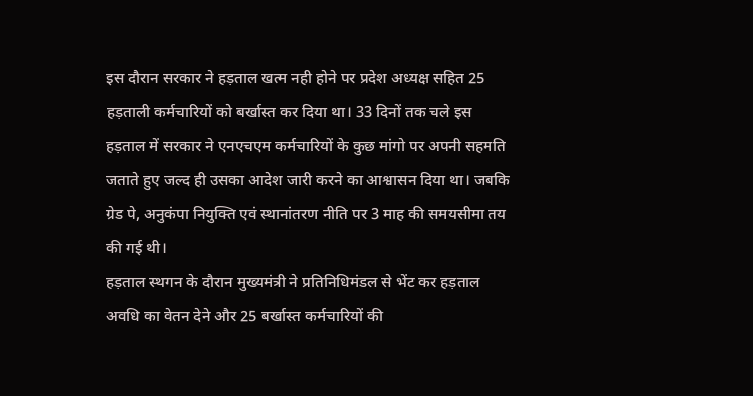इस दौरान सरकार ने हड़ताल खत्म नही होने पर प्रदेश अध्यक्ष सहित 25 हड़ताली कर्मचारियों को बर्खास्त कर दिया था। 33 दिनों तक चले इस हड़ताल में सरकार ने एनएचएम कर्मचारियों के कुछ मांगो पर अपनी सहमति जताते हुए जल्द ही उसका आदेश जारी करने का आश्वासन दिया था। जबकि ग्रेड पे, अनुकंपा नियुक्ति एवं स्थानांतरण नीति पर 3 माह की समयसीमा तय की गई थी।
हड़ताल स्थगन के दौरान मुख्यमंत्री ने प्रतिनिधिमंडल से भेंट कर हड़ताल अवधि का वेतन देने और 25 बर्खास्त कर्मचारियों की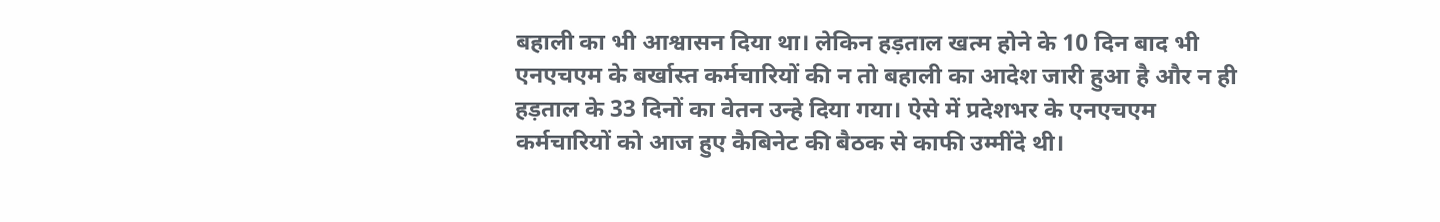बहाली का भी आश्वासन दिया था। लेकिन हड़ताल खत्म होने के 10 दिन बाद भी एनएचएम के बर्खास्त कर्मचारियों की न तो बहाली का आदेश जारी हुआ है और न ही हड़ताल के 33 दिनों का वेतन उन्हे दिया गया। ऐसे में प्रदेशभर के एनएचएम कर्मचारियों को आज हुए कैबिनेट की बैठक से काफी उम्मींदे थी।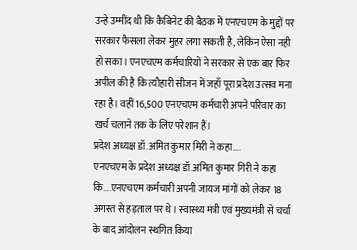उन्हे उम्मींद थी कि कैबिनेट की बैठक में एनएचएम के मुद्दों पर सरकार फैसला लेकर मुहर लगा सकती है, लेकिन ऐसा नही हो सका। एनएचएम कर्मचारियों ने सरकार से एक बार फिर अपील की है कि त्यौहारी सीजन में जहाँ पूरा प्रदेश उत्सव मना रहा है। वहीं 16,500 एनएचएम कर्मचारी अपने परिवार का खर्च चलाने तक के लिए परेशान हैं।
प्रदेश अध्यक्ष डॉ.अमित कुमार मिरी ने कहा….
एनएचएम के प्रदेश अध्यक्ष डॉ.अमित कुमार गिरी ने कहा कि….एनएचएम कर्मचारी अपनी जायज मांगों को लेकर 18 अगस्त से हड़ताल पर थे। स्वास्थ्य मंत्री एवं मुख्यमंत्री से चर्चा के बाद आंदोलन स्थगित किया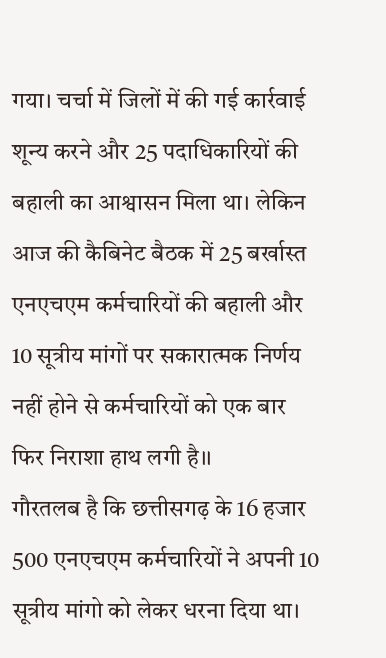गया। चर्चा में जिलों में की गई कार्रवाई शून्य करने और 25 पदाधिकारियों की बहाली का आश्वासन मिला था। लेकिन आज की कैबिनेट बैठक में 25 बर्खास्त एनएचएम कर्मचारियों की बहाली और 10 सूत्रीय मांगों पर सकारात्मक निर्णय नहीं होने से कर्मचारियों को एक बार फिर निराशा हाथ लगी है।।
गौरतलब है कि छत्तीसगढ़ के 16 हजार 500 एनएचएम कर्मचारियों ने अपनी 10 सूत्रीय मांगो को लेकर धरना दिया था।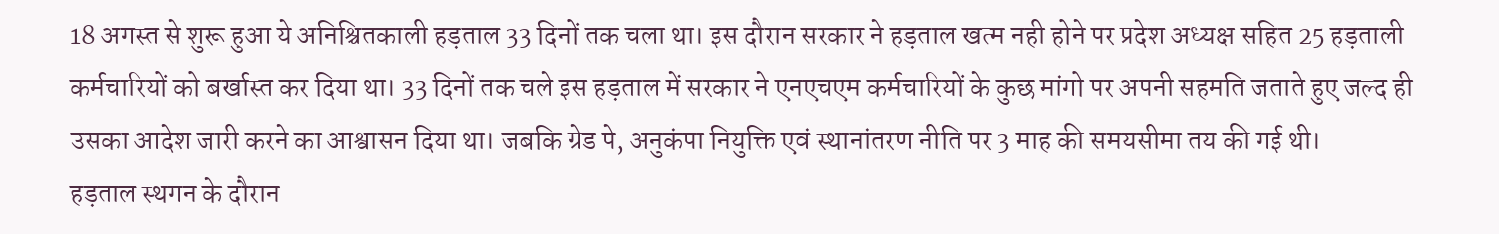18 अगस्त से शुरू हुआ ये अनिश्चितकाली हड़ताल 33 दिनों तक चला था। इस दौरान सरकार ने हड़ताल खत्म नही होने पर प्रदेश अध्यक्ष सहित 25 हड़ताली कर्मचारियों को बर्खास्त कर दिया था। 33 दिनों तक चले इस हड़ताल में सरकार ने एनएचएम कर्मचारियों के कुछ मांगो पर अपनी सहमति जताते हुए जल्द ही उसका आदेश जारी करने का आश्वासन दिया था। जबकि ग्रेड पे, अनुकंपा नियुक्ति एवं स्थानांतरण नीति पर 3 माह की समयसीमा तय की गई थी।
हड़ताल स्थगन के दौरान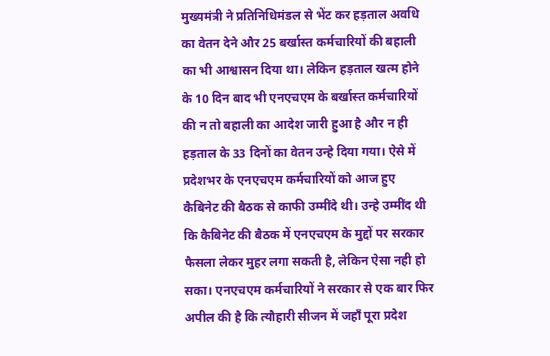मुख्यमंत्री ने प्रतिनिधिमंडल से भेंट कर हड़ताल अवधि का वेतन देने और 25 बर्खास्त कर्मचारियों की बहाली का भी आश्वासन दिया था। लेकिन हड़ताल खत्म होने के 10 दिन बाद भी एनएचएम के बर्खास्त कर्मचारियों की न तो बहाली का आदेश जारी हुआ है और न ही हड़ताल के 33 दिनों का वेतन उन्हे दिया गया। ऐसे में प्रदेशभर के एनएचएम कर्मचारियों को आज हुए कैबिनेट की बैठक से काफी उम्मींदे थी। उन्हे उम्मींद थी कि कैबिनेट की बैठक में एनएचएम के मुद्दों पर सरकार फैसला लेकर मुहर लगा सकती है, लेकिन ऐसा नही हो सका। एनएचएम कर्मचारियों ने सरकार से एक बार फिर अपील की है कि त्यौहारी सीजन में जहाँ पूरा प्रदेश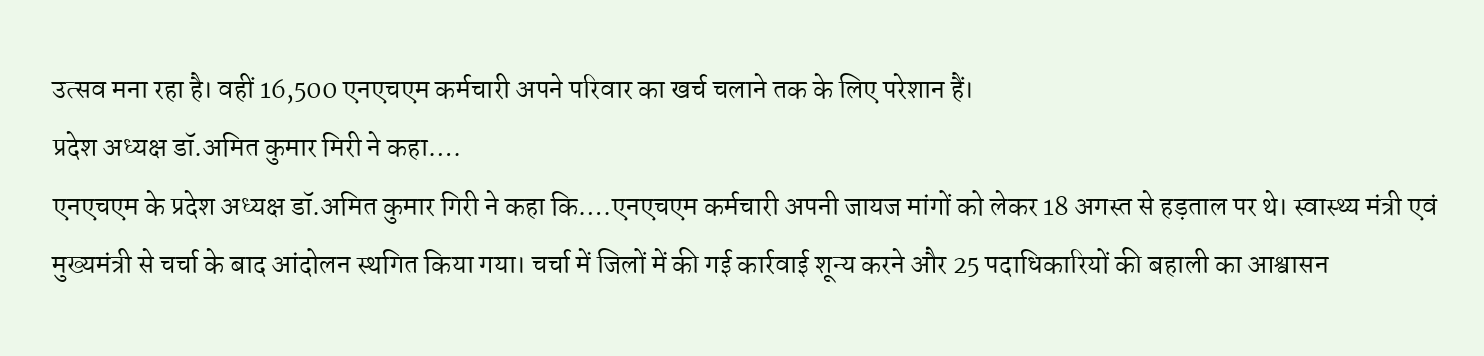उत्सव मना रहा है। वहीं 16,500 एनएचएम कर्मचारी अपने परिवार का खर्च चलाने तक के लिए परेशान हैं।
प्रदेश अध्यक्ष डॉ.अमित कुमार मिरी ने कहा….
एनएचएम के प्रदेश अध्यक्ष डॉ.अमित कुमार गिरी ने कहा कि….एनएचएम कर्मचारी अपनी जायज मांगों को लेकर 18 अगस्त से हड़ताल पर थे। स्वास्थ्य मंत्री एवं मुख्यमंत्री से चर्चा के बाद आंदोलन स्थगित किया गया। चर्चा में जिलों में की गई कार्रवाई शून्य करने और 25 पदाधिकारियों की बहाली का आश्वासन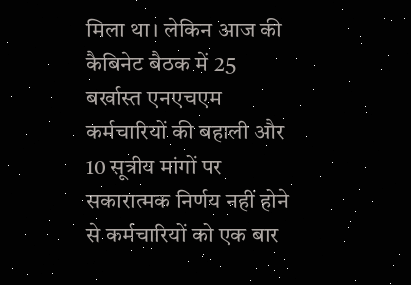मिला था। लेकिन आज की कैबिनेट बैठक में 25 बर्खास्त एनएचएम कर्मचारियों की बहाली और 10 सूत्रीय मांगों पर सकारात्मक निर्णय नहीं होने से कर्मचारियों को एक बार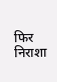फिर निराशा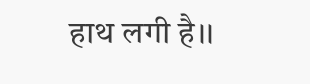हाथ लगी है।।